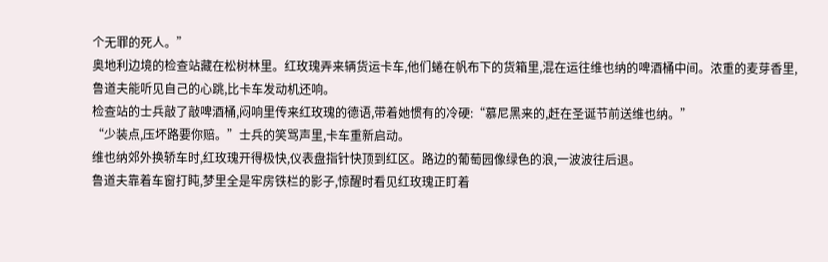个无罪的死人。”
奥地利边境的检查站藏在松树林里。红玫瑰弄来辆货运卡车,他们蜷在帆布下的货箱里,混在运往维也纳的啤酒桶中间。浓重的麦芽香里,鲁道夫能听见自己的心跳,比卡车发动机还响。
检查站的士兵敲了敲啤酒桶,闷响里传来红玫瑰的德语,带着她惯有的冷硬:“慕尼黑来的,赶在圣诞节前送维也纳。”
“少装点,压坏路要你赔。”士兵的笑骂声里,卡车重新启动。
维也纳郊外换轿车时,红玫瑰开得极快,仪表盘指针快顶到红区。路边的葡萄园像绿色的浪,一波波往后退。
鲁道夫靠着车窗打盹,梦里全是牢房铁栏的影子,惊醒时看见红玫瑰正盯着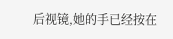后视镜,她的手已经按在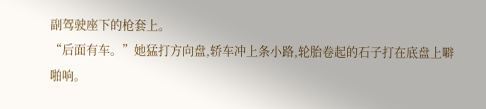副驾驶座下的枪套上。
“后面有车。”她猛打方向盘,轿车冲上条小路,轮胎卷起的石子打在底盘上噼啪响。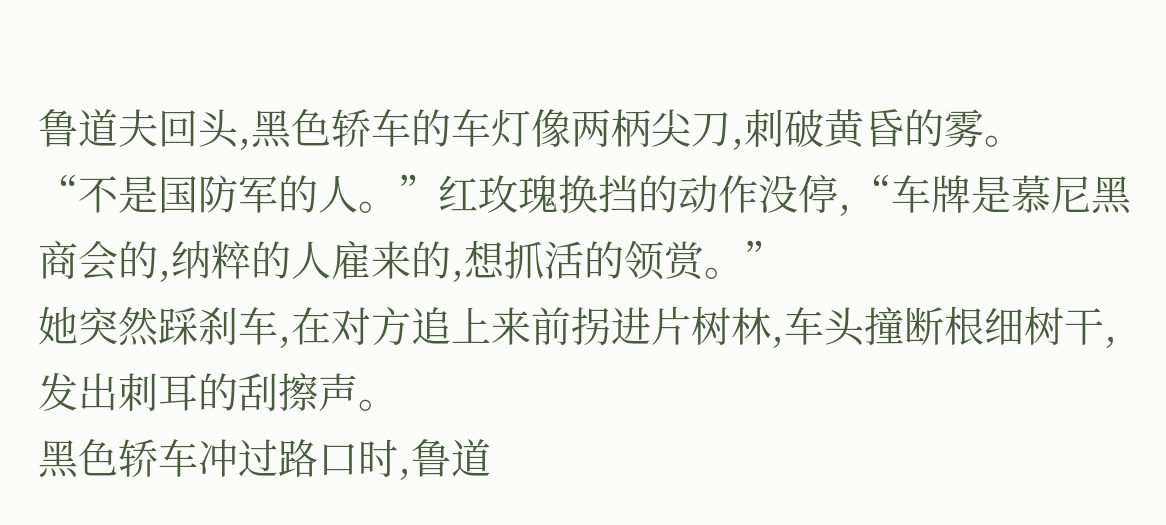鲁道夫回头,黑色轿车的车灯像两柄尖刀,刺破黄昏的雾。
“不是国防军的人。”红玫瑰换挡的动作没停,“车牌是慕尼黑商会的,纳粹的人雇来的,想抓活的领赏。”
她突然踩刹车,在对方追上来前拐进片树林,车头撞断根细树干,发出刺耳的刮擦声。
黑色轿车冲过路口时,鲁道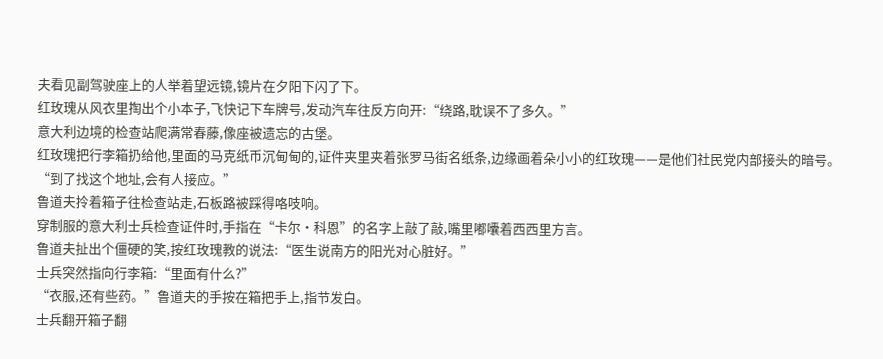夫看见副驾驶座上的人举着望远镜,镜片在夕阳下闪了下。
红玫瑰从风衣里掏出个小本子,飞快记下车牌号,发动汽车往反方向开:“绕路,耽误不了多久。”
意大利边境的检查站爬满常春藤,像座被遗忘的古堡。
红玫瑰把行李箱扔给他,里面的马克纸币沉甸甸的,证件夹里夹着张罗马街名纸条,边缘画着朵小小的红玫瑰——是他们社民党内部接头的暗号。
“到了找这个地址,会有人接应。”
鲁道夫拎着箱子往检查站走,石板路被踩得咯吱响。
穿制服的意大利士兵检查证件时,手指在“卡尔·科恩”的名字上敲了敲,嘴里嘟囔着西西里方言。
鲁道夫扯出个僵硬的笑,按红玫瑰教的说法:“医生说南方的阳光对心脏好。”
士兵突然指向行李箱:“里面有什么?”
“衣服,还有些药。”鲁道夫的手按在箱把手上,指节发白。
士兵翻开箱子翻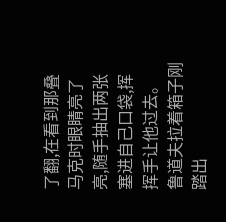了翻,在看到那叠马克时眼睛亮了亮,随手抽出两张塞进自己口袋,挥挥手让他过去。
鲁道夫拉着箱子刚踏出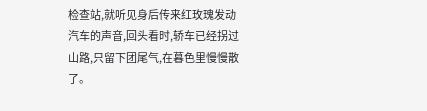检查站,就听见身后传来红玫瑰发动汽车的声音,回头看时,轿车已经拐过山路,只留下团尾气,在暮色里慢慢散了。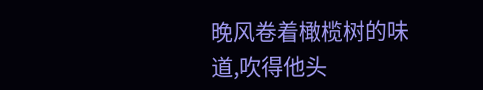晚风卷着橄榄树的味道,吹得他头